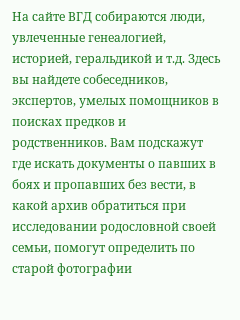На сайте ВГД собираются люди, увлеченные генеалогией, историей, геральдикой и т.д. Здесь вы найдете собеседников, экспертов, умелых помощников в поисках предков и родственников. Вам подскажут где искать документы о павших в боях и пропавших без вести, в какой архив обратиться при исследовании родословной своей семьи, помогут определить по старой фотографии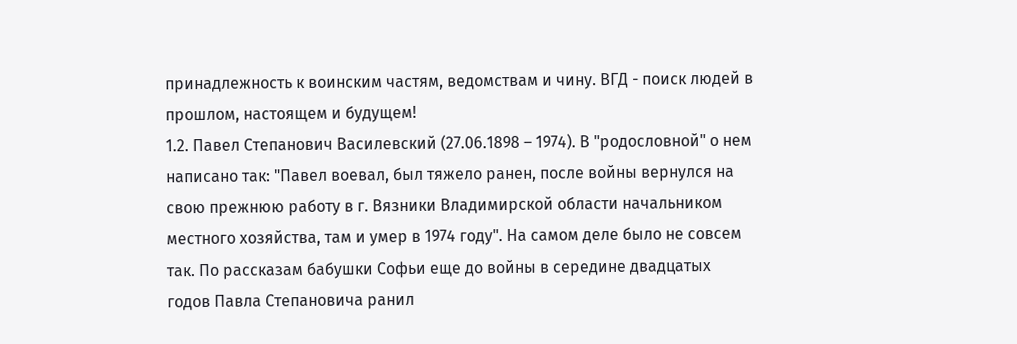принадлежность к воинским частям, ведомствам и чину. ВГД - поиск людей в прошлом, настоящем и будущем!
1.2. Павел Степанович Василевский (27.06.1898 – 1974). В "родословной" о нем написано так: "Павел воевал, был тяжело ранен, после войны вернулся на свою прежнюю работу в г. Вязники Владимирской области начальником местного хозяйства, там и умер в 1974 году". На самом деле было не совсем так. По рассказам бабушки Софьи еще до войны в середине двадцатых годов Павла Степановича ранил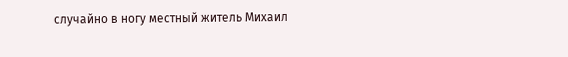случайно в ногу местный житель Михаил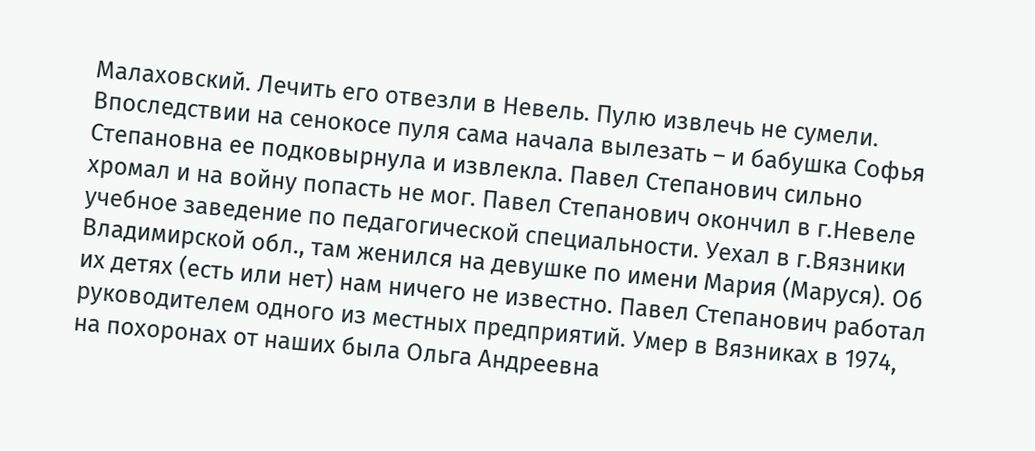Малаховский. Лечить его отвезли в Невель. Пулю извлечь не сумели. Впоследствии на сенокосе пуля сама начала вылезать – и бабушка Софья Степановна ее подковырнула и извлекла. Павел Степанович сильно хромал и на войну попасть не мог. Павел Степанович окончил в г.Невеле учебное заведение по педагогической специальности. Уехал в г.Вязники Владимирской обл., там женился на девушке по имени Мария (Маруся). Об их детях (есть или нет) нам ничего не известно. Павел Степанович работал руководителем одного из местных предприятий. Умер в Вязниках в 1974, на похоронах от наших была Ольга Андреевна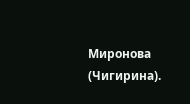Миронова (Чигирина).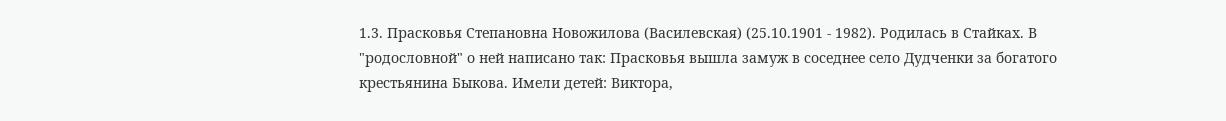1.3. Прасковья Степановна Новожилова (Василевская) (25.10.1901 - 1982). Родилась в Стайках. В "родословной" о ней написано так: Прасковья вышла замуж в соседнее село Дудченки за богатого крестьянина Быкова. Имели детей: Виктора,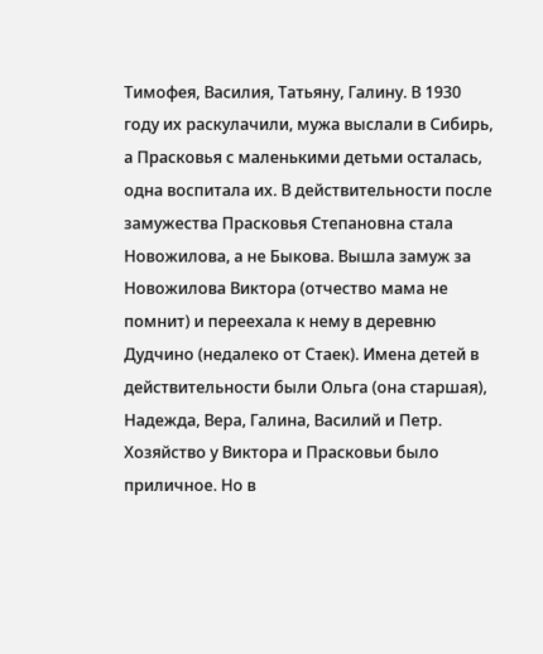Тимофея, Василия, Татьяну, Галину. В 1930 году их раскулачили, мужа выслали в Сибирь, а Прасковья с маленькими детьми осталась, одна воспитала их. В действительности после замужества Прасковья Степановна стала Новожилова, а не Быкова. Вышла замуж за Новожилова Виктора (отчество мама не помнит) и переехала к нему в деревню Дудчино (недалеко от Стаек). Имена детей в действительности были Ольга (она старшая), Надежда, Вера, Галина, Василий и Петр. Хозяйство у Виктора и Прасковьи было приличное. Но в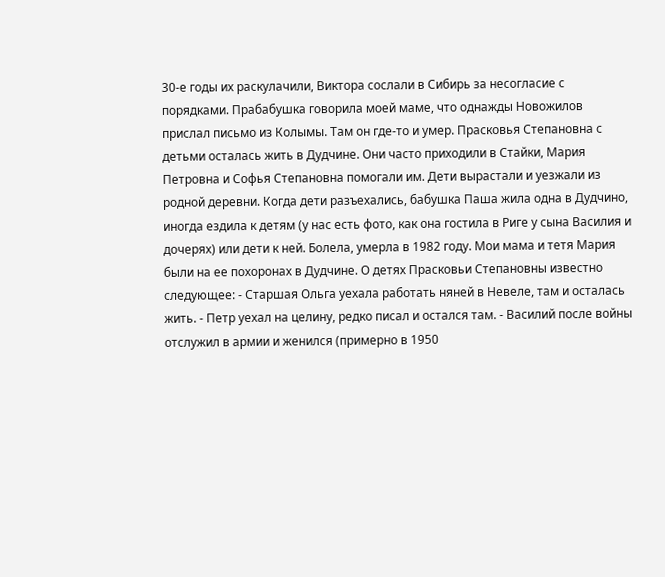30-е годы их раскулачили, Виктора сослали в Сибирь за несогласие с порядками. Прабабушка говорила моей маме, что однажды Новожилов прислал письмо из Колымы. Там он где-то и умер. Прасковья Степановна с детьми осталась жить в Дудчине. Они часто приходили в Стайки, Мария Петровна и Софья Степановна помогали им. Дети вырастали и уезжали из родной деревни. Когда дети разъехались, бабушка Паша жила одна в Дудчино, иногда ездила к детям (у нас есть фото, как она гостила в Риге у сына Василия и дочерях) или дети к ней. Болела, умерла в 1982 году. Мои мама и тетя Мария были на ее похоронах в Дудчине. О детях Прасковьи Степановны известно следующее: - Старшая Ольга уехала работать няней в Невеле, там и осталась жить. - Петр уехал на целину, редко писал и остался там. - Василий после войны отслужил в армии и женился (примерно в 1950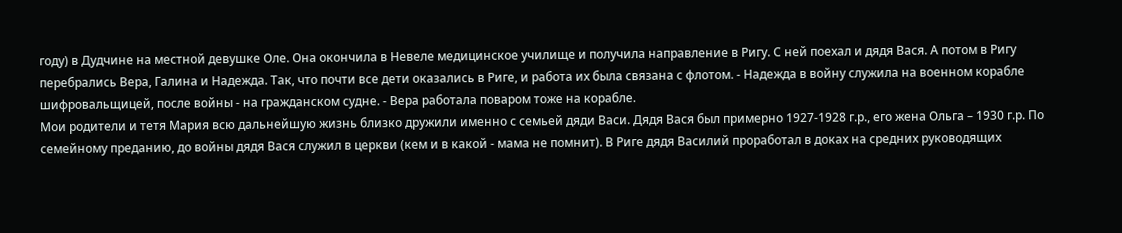году) в Дудчине на местной девушке Оле. Она окончила в Невеле медицинское училище и получила направление в Ригу. С ней поехал и дядя Вася. А потом в Ригу перебрались Вера, Галина и Надежда. Так, что почти все дети оказались в Риге, и работа их была связана с флотом. - Надежда в войну служила на военном корабле шифровальщицей, после войны - на гражданском судне. - Вера работала поваром тоже на корабле.
Мои родители и тетя Мария всю дальнейшую жизнь близко дружили именно с семьей дяди Васи. Дядя Вася был примерно 1927-1928 г.р., его жена Ольга – 1930 г.р. По семейному преданию, до войны дядя Вася служил в церкви (кем и в какой - мама не помнит). В Риге дядя Василий проработал в доках на средних руководящих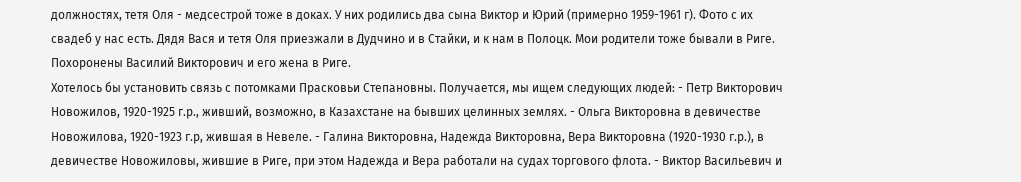должностях, тетя Оля - медсестрой тоже в доках. У них родились два сына Виктор и Юрий (примерно 1959-1961 г). Фото с их свадеб у нас есть. Дядя Вася и тетя Оля приезжали в Дудчино и в Стайки, и к нам в Полоцк. Мои родители тоже бывали в Риге. Похоронены Василий Викторович и его жена в Риге.
Хотелось бы установить связь с потомками Прасковьи Степановны. Получается, мы ищем следующих людей: - Петр Викторович Новожилов, 1920-1925 г.р., живший, возможно, в Казахстане на бывших целинных землях. - Ольга Викторовна в девичестве Новожилова, 1920-1923 г.р, жившая в Невеле. - Галина Викторовна, Надежда Викторовна, Вера Викторовна (1920-1930 г.р.), в девичестве Новожиловы, жившие в Риге, при этом Надежда и Вера работали на судах торгового флота. - Виктор Васильевич и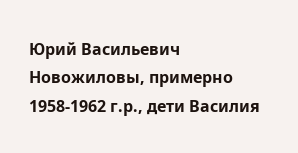Юрий Васильевич Новожиловы, примерно 1958-1962 г.р., дети Василия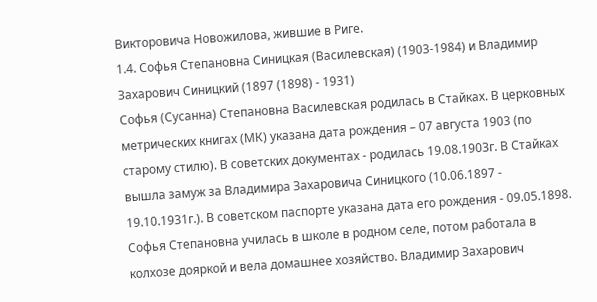Викторовича Новожилова, жившие в Риге.
1.4. Софья Степановна Синицкая (Василевская) (1903-1984) и Владимир Захарович Синицкий (1897 (1898) - 1931)
Софья (Сусанна) Степановна Василевская родилась в Стайках. В церковных метрических книгах (МК) указана дата рождения – 07 августа 1903 (по старому стилю). В советских документах - родилась 19.08.1903г. В Стайках вышла замуж за Владимира Захаровича Синицкого (10.06.1897 - 19.10.1931г.). В советском паспорте указана дата его рождения - 09.05.1898. Софья Степановна училась в школе в родном селе, потом работала в колхозе дояркой и вела домашнее хозяйство. Владимир Захарович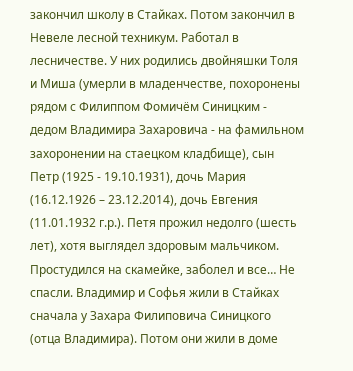закончил школу в Стайках. Потом закончил в Невеле лесной техникум. Работал в лесничестве. У них родились двойняшки Толя и Миша (умерли в младенчестве, похоронены рядом с Филиппом Фомичём Синицким - дедом Владимира Захаровича - на фамильном захоронении на стаецком кладбище), сын Петр (1925 - 19.10.1931), дочь Мария (16.12.1926 – 23.12.2014), дочь Евгения (11.01.1932 г.р.). Петя прожил недолго (шесть лет), хотя выглядел здоровым мальчиком. Простудился на скамейке, заболел и все… Не спасли. Владимир и Софья жили в Стайках сначала у Захара Филиповича Синицкого (отца Владимира). Потом они жили в доме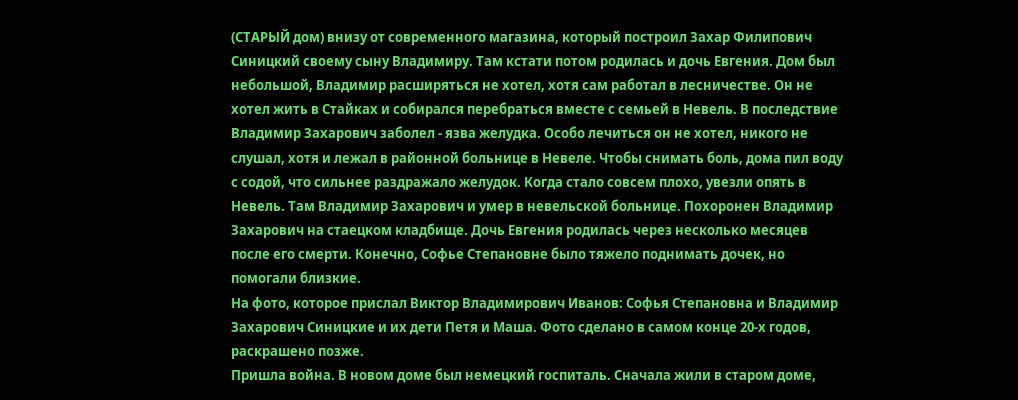(СТАРЫЙ дом) внизу от современного магазина, который построил Захар Филипович Синицкий своему сыну Владимиру. Там кстати потом родилась и дочь Евгения. Дом был небольшой, Владимир расширяться не хотел, хотя сам работал в лесничестве. Он не хотел жить в Стайках и собирался перебраться вместе с семьей в Невель. В последствие Владимир Захарович заболел - язва желудка. Особо лечиться он не хотел, никого не слушал, хотя и лежал в районной больнице в Невеле. Чтобы снимать боль, дома пил воду с содой, что сильнее раздражало желудок. Когда стало совсем плохо, увезли опять в Невель. Там Владимир Захарович и умер в невельской больнице. Похоронен Владимир Захарович на стаецком кладбище. Дочь Евгения родилась через несколько месяцев после его смерти. Конечно, Софье Степановне было тяжело поднимать дочек, но помогали близкие.
На фото, которое прислал Виктор Владимирович Иванов: Софья Степановна и Владимир Захарович Синицкие и их дети Петя и Маша. Фото сделано в самом конце 20-х годов, раскрашено позже.
Пришла война. В новом доме был немецкий госпиталь. Сначала жили в старом доме,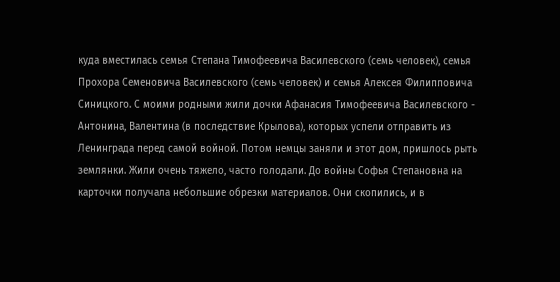куда вместилась семья Степана Тимофеевича Василевского (семь человек), семья Прохора Семеновича Василевского (семь человек) и семья Алексея Филипповича Синицкого. С моими родными жили дочки Афанасия Тимофеевича Василевского - Антонина, Валентина (в последствие Крылова), которых успели отправить из Ленинграда перед самой войной. Потом немцы заняли и этот дом, пришлось рыть землянки. Жили очень тяжело, часто голодали. До войны Софья Степановна на карточки получала небольшие обрезки материалов. Они скопились, и в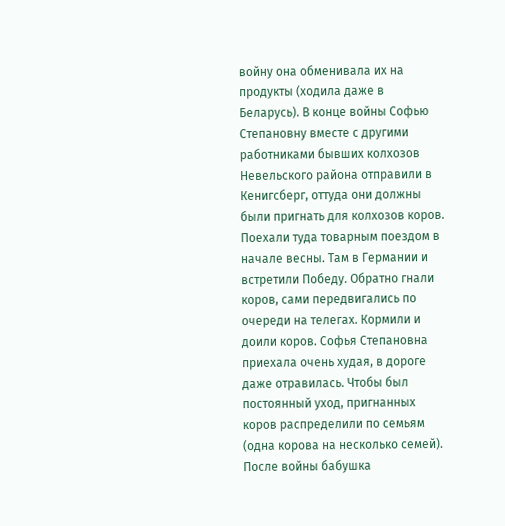войну она обменивала их на продукты (ходила даже в Беларусь). В конце войны Софью Степановну вместе с другими работниками бывших колхозов Невельского района отправили в Кенигсберг, оттуда они должны были пригнать для колхозов коров. Поехали туда товарным поездом в начале весны. Там в Германии и встретили Победу. Обратно гнали коров, сами передвигались по очереди на телегах. Кормили и доили коров. Софья Степановна приехала очень худая, в дороге даже отравилась. Чтобы был постоянный уход, пригнанных коров распределили по семьям (одна корова на несколько семей).
После войны бабушка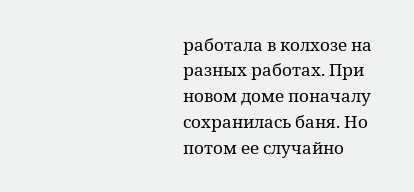работала в колхозе на разных работах. При новом доме поначалу сохранилась баня. Но потом ее случайно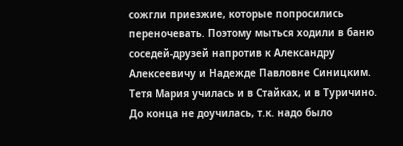сожгли приезжие, которые попросились переночевать. Поэтому мыться ходили в баню соседей-друзей напротив к Александру Алексеевичу и Надежде Павловне Синицким.
Тетя Мария училась и в Стайках, и в Туричино. До конца не доучилась, т.к. надо было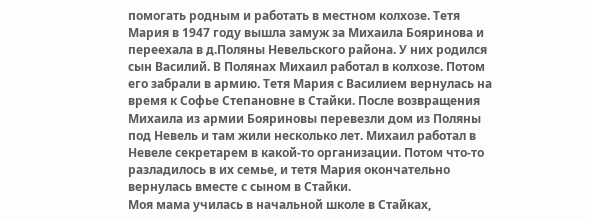помогать родным и работать в местном колхозе. Тетя Мария в 1947 году вышла замуж за Михаила Бояринова и переехала в д.Поляны Невельского района. У них родился сын Василий. В Полянах Михаил работал в колхозе. Потом его забрали в армию. Тетя Мария с Василием вернулась на время к Софье Степановне в Стайки. После возвращения Михаила из армии Бояриновы перевезли дом из Поляны под Невель и там жили несколько лет. Михаил работал в Невеле секретарем в какой-то организации. Потом что-то разладилось в их семье, и тетя Мария окончательно вернулась вместе с сыном в Стайки.
Моя мама училась в начальной школе в Стайках,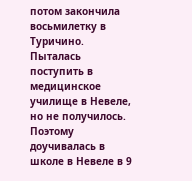потом закончила восьмилетку в Туричино. Пыталась поступить в медицинское училище в Невеле, но не получилось. Поэтому доучивалась в школе в Невеле в 9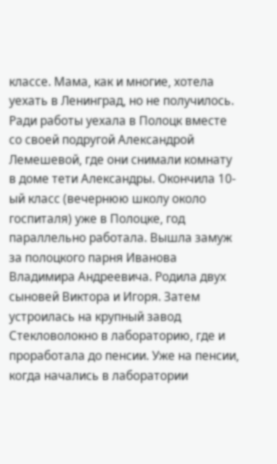классе. Мама, как и многие, хотела уехать в Ленинград, но не получилось. Ради работы уехала в Полоцк вместе со своей подругой Александрой Лемешевой, где они снимали комнату в доме тети Александры. Окончила 10-ый класс (вечернюю школу около госпиталя) уже в Полоцке, год параллельно работала. Вышла замуж за полоцкого парня Иванова Владимира Андреевича. Родила двух сыновей Виктора и Игоря. Затем устроилась на крупный завод Стекловолокно в лабораторию, где и проработала до пенсии. Уже на пенсии, когда начались в лаборатории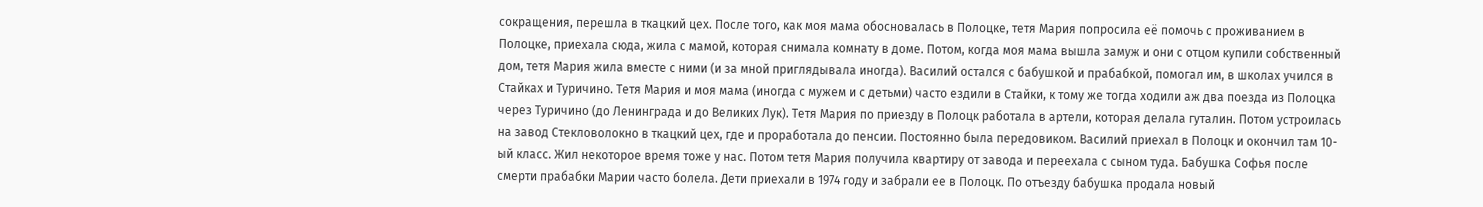сокращения, перешла в ткацкий цех. После того, как моя мама обосновалась в Полоцке, тетя Мария попросила её помочь с проживанием в Полоцке, приехала сюда, жила с мамой, которая снимала комнату в доме. Потом, когда моя мама вышла замуж и они с отцом купили собственный дом, тетя Мария жила вместе с ними (и за мной приглядывала иногда). Василий остался с бабушкой и прабабкой, помогал им, в школах учился в Стайках и Туричино. Тетя Мария и моя мама (иногда с мужем и с детьми) часто ездили в Стайки, к тому же тогда ходили аж два поезда из Полоцка через Туричино (до Ленинграда и до Великих Лук). Тетя Мария по приезду в Полоцк работала в артели, которая делала гуталин. Потом устроилась на завод Стекловолокно в ткацкий цех, где и проработала до пенсии. Постоянно была передовиком. Василий приехал в Полоцк и окончил там 10-ый класс. Жил некоторое время тоже у нас. Потом тетя Мария получила квартиру от завода и переехала с сыном туда. Бабушка Софья после смерти прабабки Марии часто болела. Дети приехали в 1974 году и забрали ее в Полоцк. По отъезду бабушка продала новый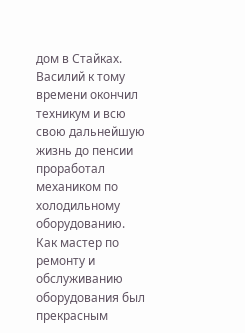дом в Стайках. Василий к тому времени окончил техникум и всю свою дальнейшую жизнь до пенсии проработал механиком по холодильному оборудованию. Как мастер по ремонту и обслуживанию оборудования был прекрасным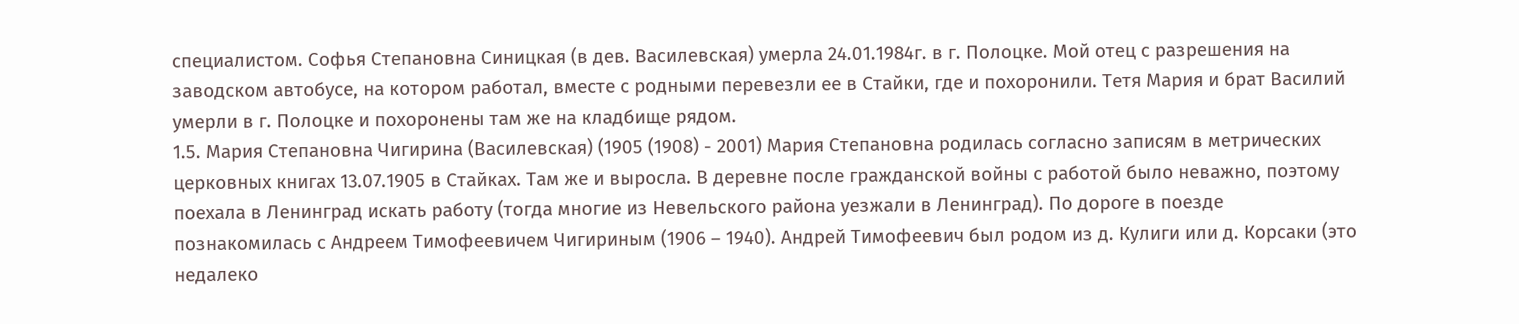специалистом. Софья Степановна Синицкая (в дев. Василевская) умерла 24.01.1984г. в г. Полоцке. Мой отец с разрешения на заводском автобусе, на котором работал, вместе с родными перевезли ее в Стайки, где и похоронили. Тетя Мария и брат Василий умерли в г. Полоцке и похоронены там же на кладбище рядом.
1.5. Мария Степановна Чигирина (Василевская) (1905 (1908) - 2001) Мария Степановна родилась согласно записям в метрических церковных книгах 13.07.1905 в Стайках. Там же и выросла. В деревне после гражданской войны с работой было неважно, поэтому поехала в Ленинград искать работу (тогда многие из Невельского района уезжали в Ленинград). По дороге в поезде познакомилась с Андреем Тимофеевичем Чигириным (1906 – 1940). Андрей Тимофеевич был родом из д. Кулиги или д. Корсаки (это недалеко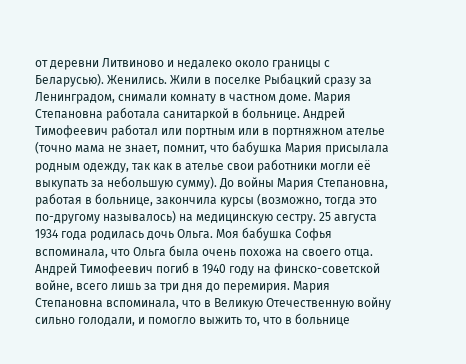от деревни Литвиново и недалеко около границы с Беларусью). Женились. Жили в поселке Рыбацкий сразу за Ленинградом, снимали комнату в частном доме. Мария Степановна работала санитаркой в больнице. Андрей Тимофеевич работал или портным или в портняжном ателье (точно мама не знает, помнит, что бабушка Мария присылала родным одежду, так как в ателье свои работники могли её выкупать за небольшую сумму). До войны Мария Степановна, работая в больнице, закончила курсы (возможно, тогда это по-другому называлось) на медицинскую сестру. 25 августа 1934 года родилась дочь Ольга. Моя бабушка Софья вспоминала, что Ольга была очень похожа на своего отца. Андрей Тимофеевич погиб в 1940 году на финско-советской войне, всего лишь за три дня до перемирия. Мария Степановна вспоминала, что в Великую Отечественную войну сильно голодали, и помогло выжить то, что в больнице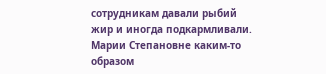сотрудникам давали рыбий жир и иногда подкармливали. Марии Степановне каким-то образом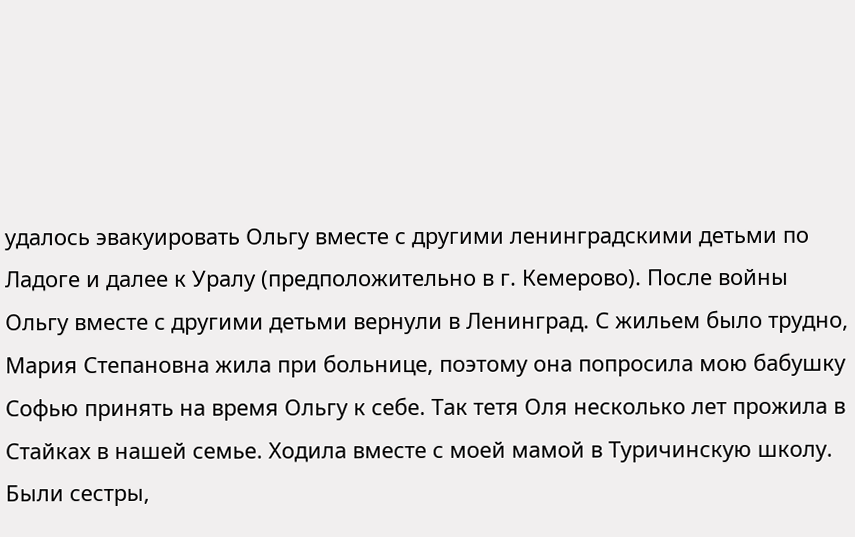удалось эвакуировать Ольгу вместе с другими ленинградскими детьми по Ладоге и далее к Уралу (предположительно в г. Кемерово). После войны Ольгу вместе с другими детьми вернули в Ленинград. С жильем было трудно, Мария Степановна жила при больнице, поэтому она попросила мою бабушку Софью принять на время Ольгу к себе. Так тетя Оля несколько лет прожила в Стайках в нашей семье. Ходила вместе с моей мамой в Туричинскую школу. Были сестры,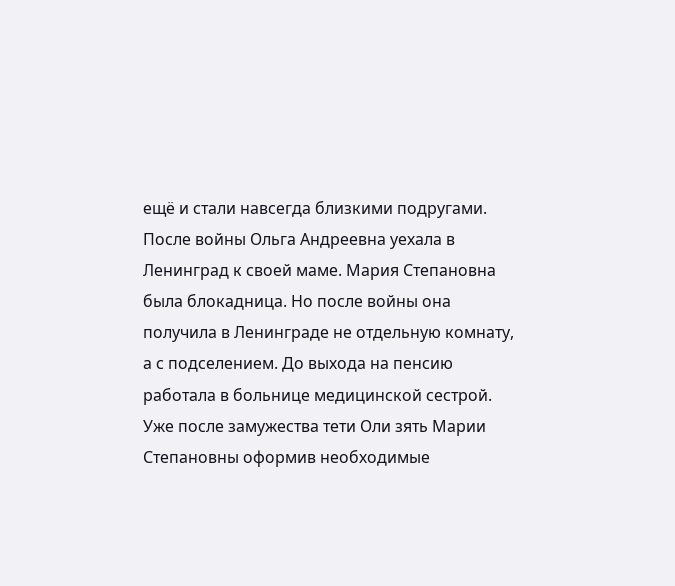ещё и стали навсегда близкими подругами. После войны Ольга Андреевна уехала в Ленинград к своей маме. Мария Степановна была блокадница. Но после войны она получила в Ленинграде не отдельную комнату, а с подселением. До выхода на пенсию работала в больнице медицинской сестрой. Уже после замужества тети Оли зять Марии Степановны оформив необходимые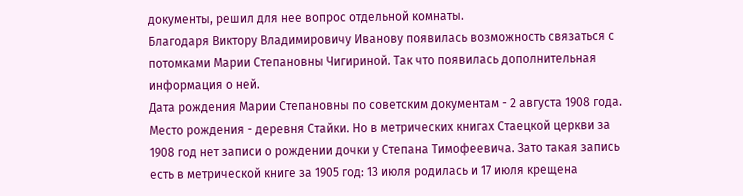документы, решил для нее вопрос отдельной комнаты.
Благодаря Виктору Владимировичу Иванову появилась возможность связаться с потомками Марии Степановны Чигириной. Так что появилась дополнительная информация о ней.
Дата рождения Марии Степановны по советским документам - 2 августа 1908 года. Место рождения - деревня Стайки. Но в метрических книгах Стаецкой церкви за 1908 год нет записи о рождении дочки у Степана Тимофеевича. Зато такая запись есть в метрической книге за 1905 год: 13 июля родилась и 17 июля крещена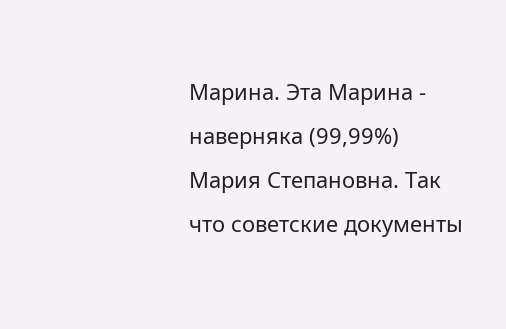Марина. Эта Марина - наверняка (99,99%) Мария Степановна. Так что советские документы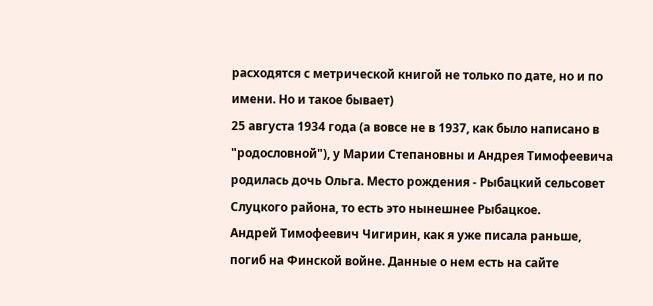расходятся с метрической книгой не только по дате, но и по имени. Но и такое бывает)
25 августа 1934 года (а вовсе не в 1937, как было написано в "родословной"), у Марии Степановны и Андрея Тимофеевича родилась дочь Ольга. Место рождения - Рыбацкий сельсовет Слуцкого района, то есть это нынешнее Рыбацкое.
Андрей Тимофеевич Чигирин, как я уже писала раньше, погиб на Финской войне. Данные о нем есть на сайте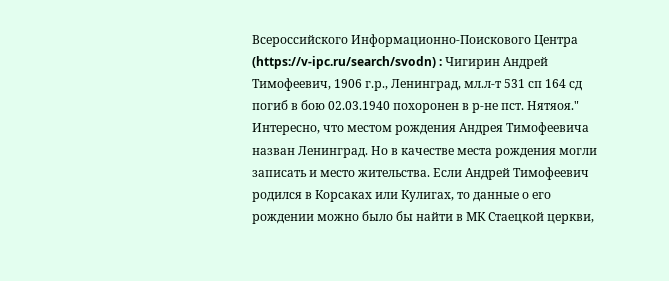Всероссийского Информационно-Поискового Центра (https://v-ipc.ru/search/svodn) : Чигирин Андрей Тимофеевич, 1906 г.р., Ленинград, мл.л-т 531 сп 164 сд погиб в бою 02.03.1940 похоронен в р-не пст. Нятяоя." Интересно, что местом рождения Андрея Тимофеевича назван Ленинград. Но в качестве места рождения могли записать и место жительства. Если Андрей Тимофеевич родился в Корсаках или Кулигах, то данные о его рождении можно было бы найти в МК Стаецкой церкви,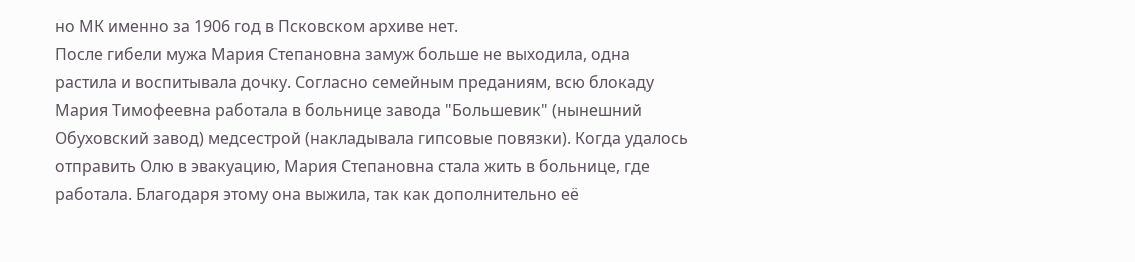но МК именно за 1906 год в Псковском архиве нет.
После гибели мужа Мария Степановна замуж больше не выходила, одна растила и воспитывала дочку. Согласно семейным преданиям, всю блокаду Мария Тимофеевна работала в больнице завода "Большевик" (нынешний Обуховский завод) медсестрой (накладывала гипсовые повязки). Когда удалось отправить Олю в эвакуацию, Мария Степановна стала жить в больнице, где работала. Благодаря этому она выжила, так как дополнительно её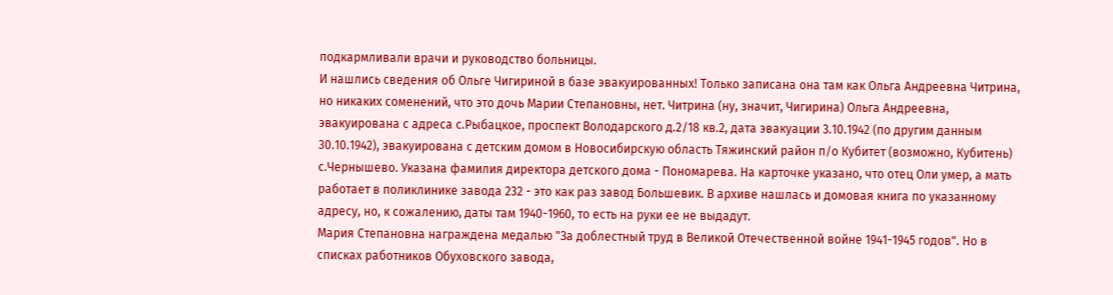подкармливали врачи и руководство больницы.
И нашлись сведения об Ольге Чигириной в базе эвакуированных! Только записана она там как Ольга Андреевна Читрина, но никаких соменений, что это дочь Марии Степановны, нет. Читрина (ну, значит, Чигирина) Ольга Андреевна, эвакуирована с адреса с.Рыбацкое, проспект Володарского д.2/18 кв.2, дата эвакуации 3.10.1942 (по другим данным 30.10.1942), эвакуирована с детским домом в Новосибирскую область Тяжинский район п/о Кубитет (возможно, Кубитень) с.Чернышево. Указана фамилия директора детского дома - Пономарева. На карточке указано, что отец Оли умер, а мать работает в поликлинике завода 232 - это как раз завод Большевик. В архиве нашлась и домовая книга по указанному адресу, но, к сожалению, даты там 1940-1960, то есть на руки ее не выдадут.
Мария Степановна награждена медалью "За доблестный труд в Великой Отечественной войне 1941-1945 годов". Но в списках работников Обуховского завода,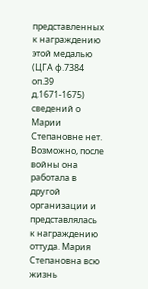представленных к награждению этой медалью (ЦГА ф.7384 оп.39 д.1671-1675) сведений о Марии Степановне нет. Возможно, после войны она работала в другой организации и представлялась к награждению оттуда. Мария Степановна всю жизнь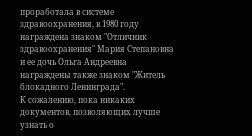проработала в системе здравоохранения, в 1980 году награждена знаком "Отличник здравоохранения" Мария Степановна и ее дочь Ольга Андреевна награждены также знаком "Житель блокадного Ленинграда".
К сожалению, пока никаких документов, позволяющих лучше узнать о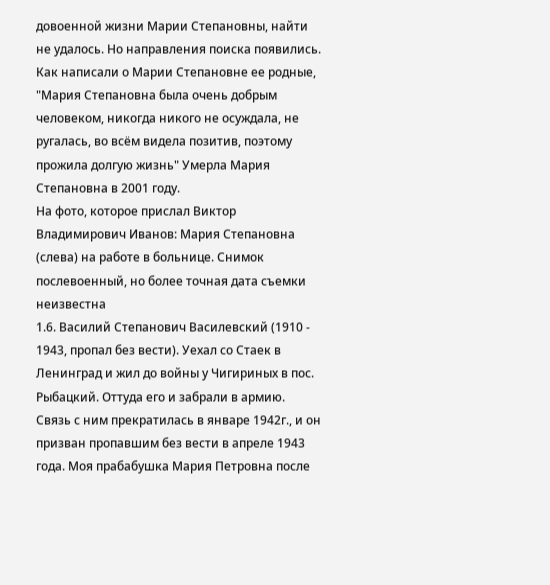довоенной жизни Марии Степановны, найти не удалось. Но направления поиска появились.
Как написали о Марии Степановне ее родные, "Мария Степановна была очень добрым человеком, никогда никого не осуждала, не ругалась, во всём видела позитив, поэтому прожила долгую жизнь" Умерла Мария Степановна в 2001 году.
На фото, которое прислал Виктор Владимирович Иванов: Мария Степановна (слева) на работе в больнице. Снимок послевоенный, но более точная дата съемки неизвестна
1.6. Василий Степанович Василевский (1910 - 1943, пропал без вести). Уехал со Стаек в Ленинград и жил до войны у Чигириных в пос. Рыбацкий. Оттуда его и забрали в армию. Связь с ним прекратилась в январе 1942г., и он призван пропавшим без вести в апреле 1943 года. Моя прабабушка Мария Петровна после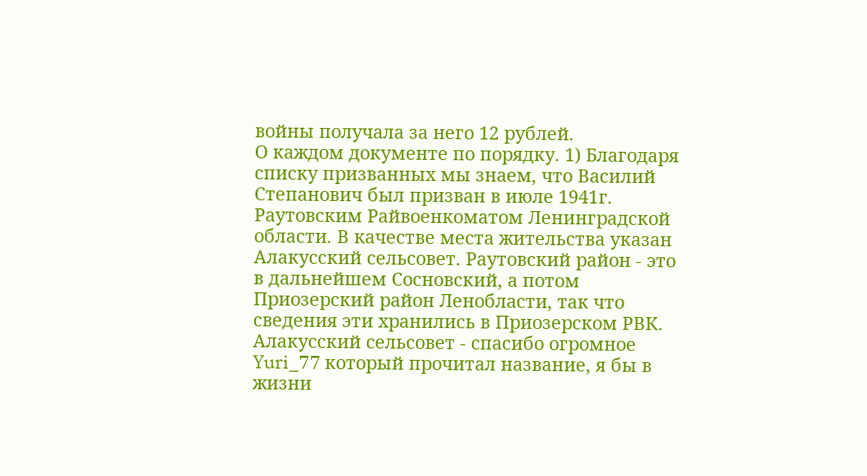войны получала за него 12 рублей.
О каждом документе по порядку. 1) Благодаря списку призванных мы знаем, что Василий Степанович был призван в июле 1941г. Раутовским Райвоенкоматом Ленинградской области. В качестве места жительства указан Алакусский сельсовет. Раутовский район - это в дальнейшем Сосновский, а потом Приозерский район Ленобласти, так что сведения эти хранились в Приозерском РВК. Алакусский сельсовет - спасибо огромное Yuri_77 который прочитал название, я бы в жизни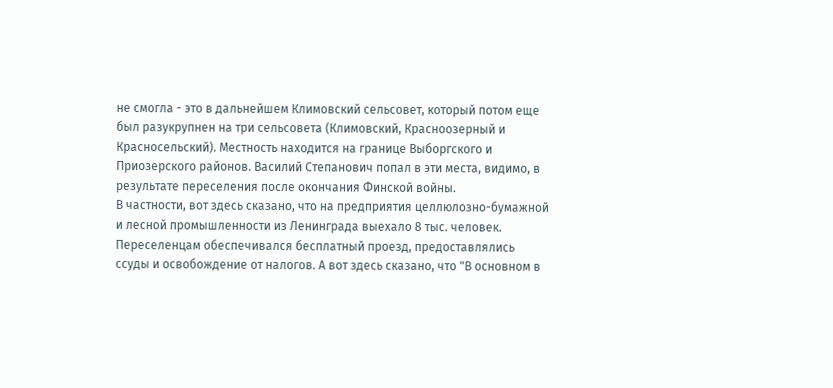не смогла - это в дальнейшем Климовский сельсовет, который потом еще был разукрупнен на три сельсовета (Климовский, Красноозерный и Красносельский). Местность находится на границе Выборгского и Приозерского районов. Василий Степанович попал в эти места, видимо, в результате переселения после окончания Финской войны.
В частности, вот здесь сказано, что на предприятия целлюлозно-бумажной и лесной промышленности из Ленинграда выехало 8 тыс. человек. Переселенцам обеспечивался бесплатный проезд, предоставлялись ссуды и освобождение от налогов. А вот здесь сказано, что "В основном в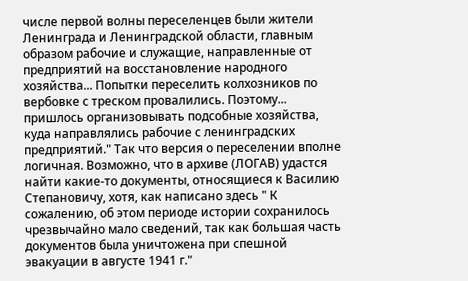числе первой волны переселенцев были жители Ленинграда и Ленинградской области, главным образом рабочие и служащие, направленные от предприятий на восстановление народного хозяйства... Попытки переселить колхозников по вербовке с треском провалились. Поэтому... пришлось организовывать подсобные хозяйства, куда направлялись рабочие с ленинградских предприятий." Так что версия о переселении вполне логичная. Возможно, что в архиве (ЛОГАВ) удастся найти какие-то документы, относящиеся к Василию Степановичу, хотя, как написано здесь " К сожалению, об этом периоде истории сохранилось чрезвычайно мало сведений, так как большая часть документов была уничтожена при спешной эвакуации в августе 1941 г."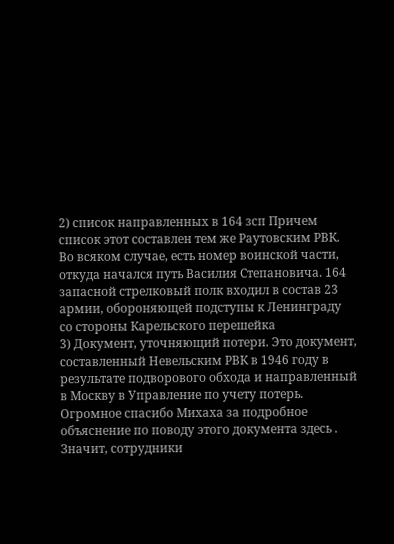2) список направленных в 164 зсп Причем список этот составлен тем же Раутовским РВК. Во всяком случае, есть номер воинской части, откуда начался путь Василия Степановича. 164 запасной стрелковый полк входил в состав 23 армии, обороняющей подступы к Ленинграду со стороны Карельского перешейка
3) Документ, уточняющий потери. Это документ, составленный Невельским РВК в 1946 году в результате подворового обхода и направленный в Москву в Управление по учету потерь. Огромное спасибо Михаха за подробное объяснение по поводу этого документа здесь . Значит, сотрудники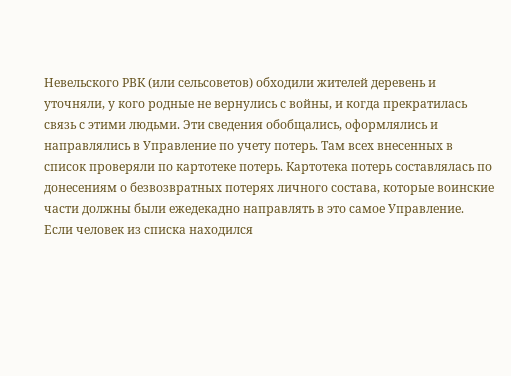Невельского РВК (или сельсоветов) обходили жителей деревень и уточняли, у кого родные не вернулись с войны, и когда прекратилась связь с этими людьми. Эти сведения обобщались, оформлялись и направлялись в Управление по учету потерь. Там всех внесенных в список проверяли по картотеке потерь. Картотека потерь составлялась по донесениям о безвозвратных потерях личного состава, которые воинские части должны были ежедекадно направлять в это самое Управление. Если человек из списка находился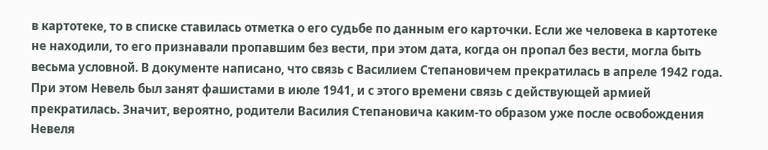в картотеке, то в списке ставилась отметка о его судьбе по данным его карточки. Если же человека в картотеке не находили, то его признавали пропавшим без вести, при этом дата, когда он пропал без вести, могла быть весьма условной. В документе написано, что связь с Василием Степановичем прекратилась в апреле 1942 года. При этом Невель был занят фашистами в июле 1941, и с этого времени связь с действующей армией прекратилась. Значит, вероятно, родители Василия Степановича каким-то образом уже после освобождения Невеля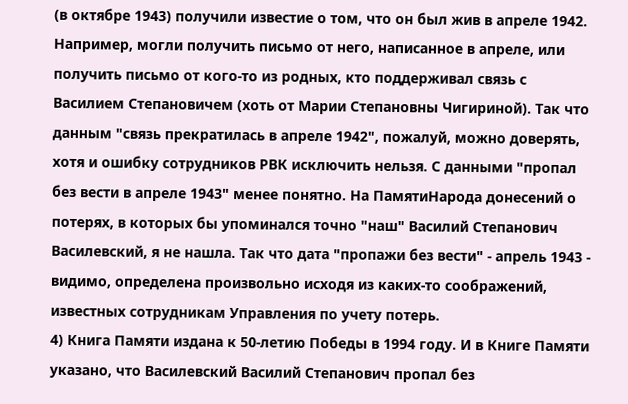(в октябре 1943) получили известие о том, что он был жив в апреле 1942. Например, могли получить письмо от него, написанное в апреле, или получить письмо от кого-то из родных, кто поддерживал связь с Василием Степановичем (хоть от Марии Степановны Чигириной). Так что данным "связь прекратилась в апреле 1942", пожалуй, можно доверять, хотя и ошибку сотрудников РВК исключить нельзя. С данными "пропал без вести в апреле 1943" менее понятно. На ПамятиНарода донесений о потерях, в которых бы упоминался точно "наш" Василий Степанович Василевский, я не нашла. Так что дата "пропажи без вести" - апрель 1943 - видимо, определена произвольно исходя из каких-то соображений, известных сотрудникам Управления по учету потерь.
4) Книга Памяти издана к 50-летию Победы в 1994 году. И в Книге Памяти указано, что Василевский Василий Степанович пропал без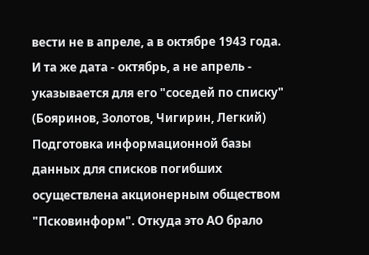вести не в апреле, а в октябре 1943 года. И та же дата - октябрь, а не апрель - указывается для его "соседей по списку" (Бояринов, Золотов, Чигирин, Легкий) Подготовка информационной базы данных для списков погибших осуществлена акционерным обществом "Псковинформ". Откуда это АО брало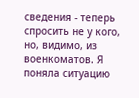сведения - теперь спросить не у кого, но, видимо, из военкоматов. Я поняла ситуацию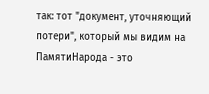так: тот "документ, уточняющий потери", который мы видим на ПамятиНарода - это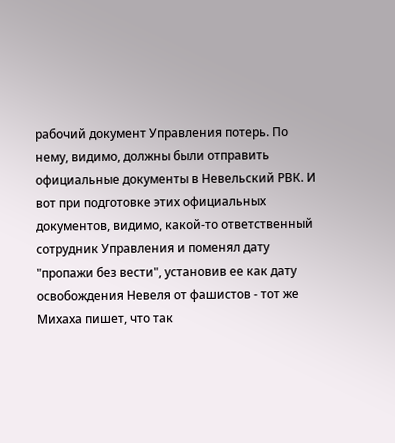рабочий документ Управления потерь. По нему, видимо, должны были отправить официальные документы в Невельский РВК. И вот при подготовке этих официальных документов, видимо, какой-то ответственный сотрудник Управления и поменял дату "пропажи без вести", установив ее как дату освобождения Невеля от фашистов - тот же Михаха пишет, что так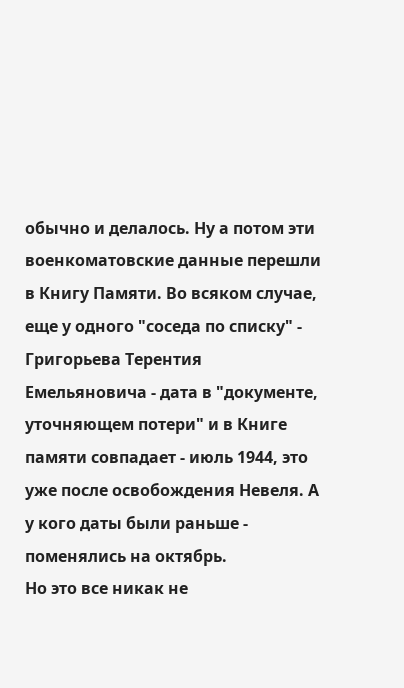обычно и делалось. Ну а потом эти военкоматовские данные перешли в Книгу Памяти. Во всяком случае, еще у одного "соседа по списку" - Григорьева Терентия Емельяновича - дата в "документе, уточняющем потери" и в Книге памяти совпадает - июль 1944, это уже после освобождения Невеля. А у кого даты были раньше - поменялись на октябрь.
Но это все никак не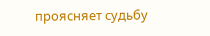проясняет судьбу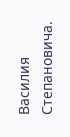Василия Степановича.